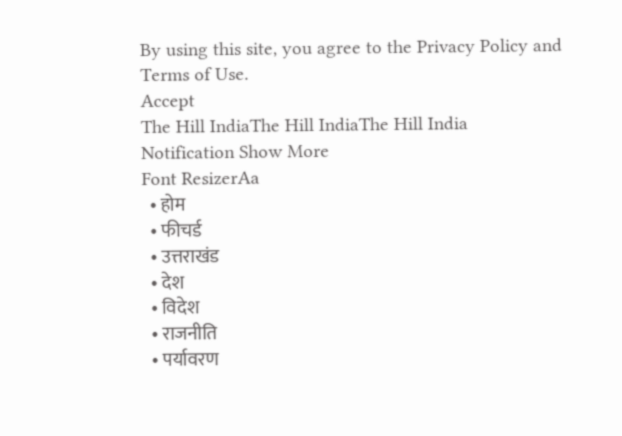By using this site, you agree to the Privacy Policy and Terms of Use.
Accept
The Hill IndiaThe Hill IndiaThe Hill India
Notification Show More
Font ResizerAa
  • होम
  • फीचर्ड
  • उत्तराखंड
  • देश
  • विदेश
  • राजनीति
  • पर्यावरण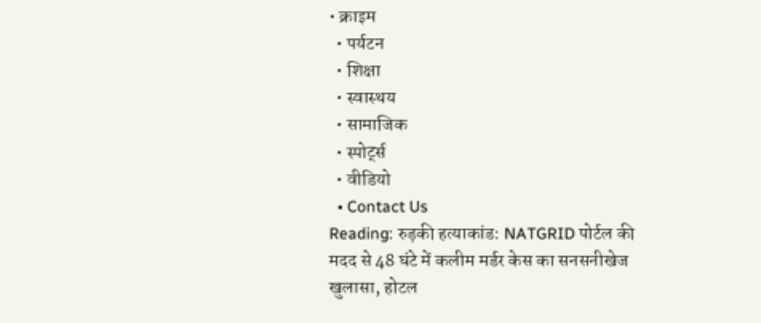• क्राइम
  • पर्यटन
  • शिक्षा
  • स्वास्थय
  • सामाजिक
  • स्पोर्ट्स
  • वीडियो
  • Contact Us
Reading: रुड़की हत्याकांड: NATGRID पोर्टल की मदद से 48 घंटे में कलीम मर्डर केस का सनसनीखेज खुलासा, होटल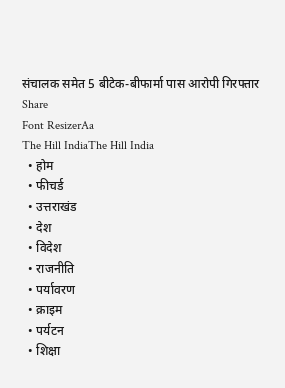संचालक समेत 5 बीटेक-बीफार्मा पास आरोपी गिरफ्तार
Share
Font ResizerAa
The Hill IndiaThe Hill India
  • होम
  • फीचर्ड
  • उत्तराखंड
  • देश
  • विदेश
  • राजनीति
  • पर्यावरण
  • क्राइम
  • पर्यटन
  • शिक्षा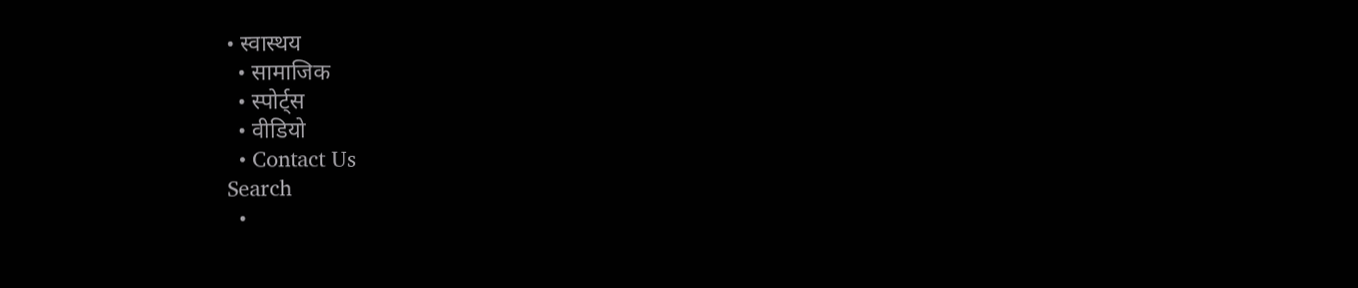• स्वास्थय
  • सामाजिक
  • स्पोर्ट्स
  • वीडियो
  • Contact Us
Search
  •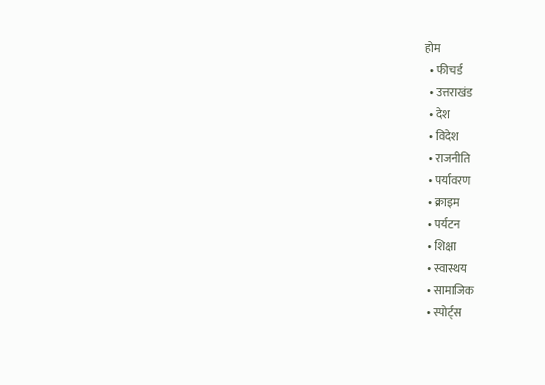होम
  • फीचर्ड
  • उत्तराखंड
  • देश
  • विदेश
  • राजनीति
  • पर्यावरण
  • क्राइम
  • पर्यटन
  • शिक्षा
  • स्वास्थय
  • सामाजिक
  • स्पोर्ट्स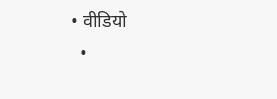• वीडियो
  •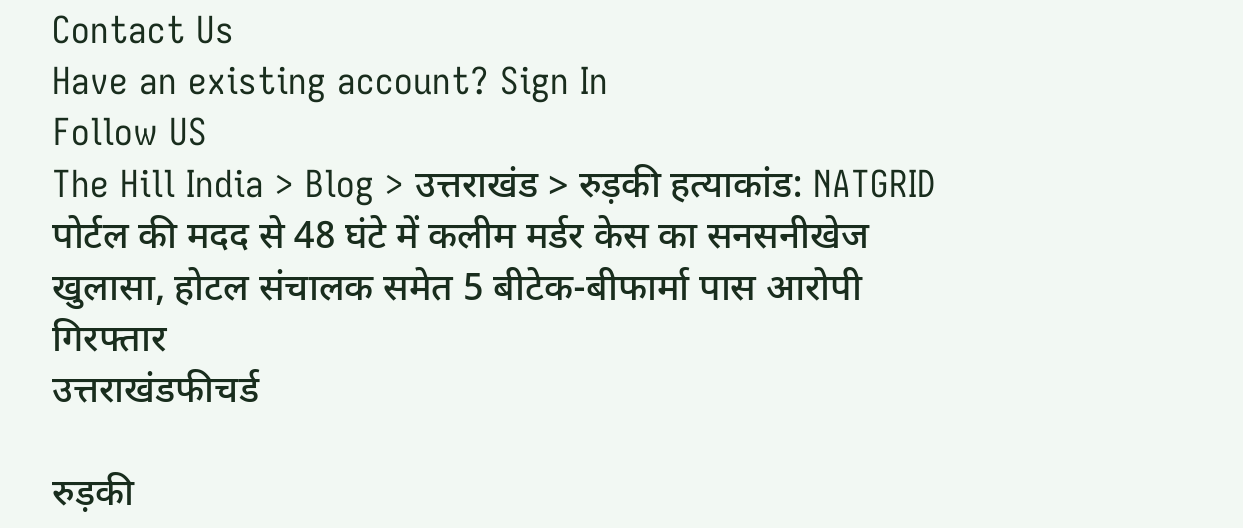Contact Us
Have an existing account? Sign In
Follow US
The Hill India > Blog > उत्तराखंड > रुड़की हत्याकांड: NATGRID पोर्टल की मदद से 48 घंटे में कलीम मर्डर केस का सनसनीखेज खुलासा, होटल संचालक समेत 5 बीटेक-बीफार्मा पास आरोपी गिरफ्तार
उत्तराखंडफीचर्ड

रुड़की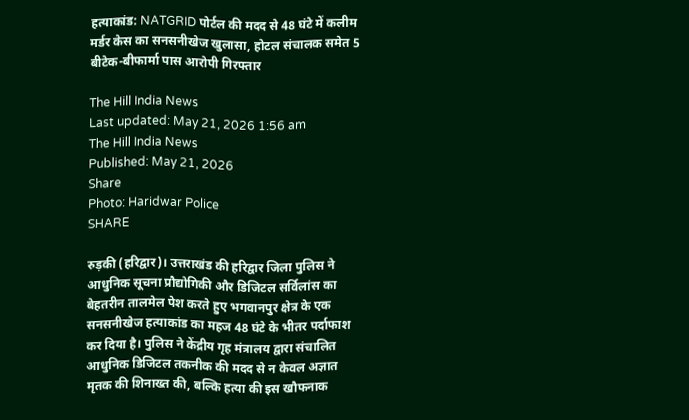हत्याकांड: NATGRID पोर्टल की मदद से 48 घंटे में कलीम मर्डर केस का सनसनीखेज खुलासा, होटल संचालक समेत 5 बीटेक-बीफार्मा पास आरोपी गिरफ्तार

The Hill India News
Last updated: May 21, 2026 1:56 am
The Hill India News
Published: May 21, 2026
Share
Photo: Haridwar Police
SHARE

रुड़की (हरिद्वार)। उत्तराखंड की हरिद्वार जिला पुलिस ने आधुनिक सूचना प्रौद्योगिकी और डिजिटल सर्विलांस का बेहतरीन तालमेल पेश करते हुए भगवानपुर क्षेत्र के एक सनसनीखेज हत्याकांड का महज 48 घंटे के भीतर पर्दाफाश कर दिया है। पुलिस ने केंद्रीय गृह मंत्रालय द्वारा संचालित आधुनिक डिजिटल तकनीक की मदद से न केवल अज्ञात मृतक की शिनाख्त की, बल्कि हत्या की इस खौफनाक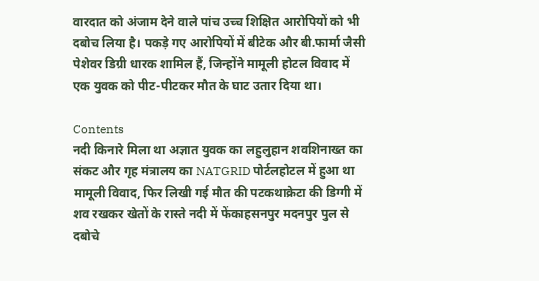वारदात को अंजाम देने वाले पांच उच्च शिक्षित आरोपियों को भी दबोच लिया है। पकड़े गए आरोपियों में बीटेक और बी.फार्मा जैसी पेशेवर डिग्री धारक शामिल हैं, जिन्होंने मामूली होटल विवाद में एक युवक को पीट-पीटकर मौत के घाट उतार दिया था।

Contents
नदी किनारे मिला था अज्ञात युवक का लहुलुहान शवशिनाख्त का संकट और गृह मंत्रालय का NATGRID पोर्टलहोटल में हुआ था मामूली विवाद, फिर लिखी गई मौत की पटकथाक्रेटा की डिग्गी में शव रखकर खेतों के रास्ते नदी में फेंकाहसनपुर मदनपुर पुल से दबोचे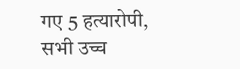गए 5 हत्यारोपी, सभी उच्च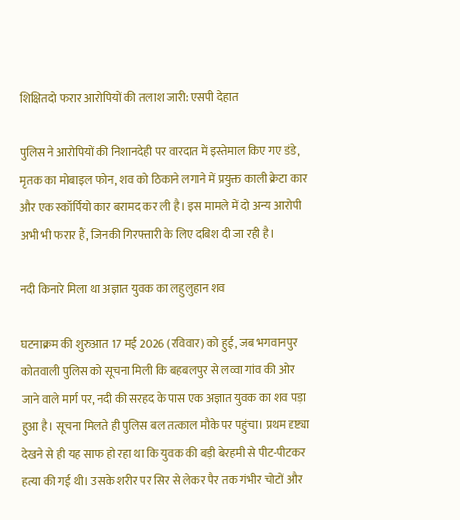शिक्षितदो फरार आरोपियों की तलाश जारी: एसपी देहात

पुलिस ने आरोपियों की निशानदेही पर वारदात में इस्तेमाल किए गए डंडे, मृतक का मोबाइल फोन, शव को ठिकाने लगाने में प्रयुक्त काली क्रेटा कार और एक स्कॉर्पियो कार बरामद कर ली है। इस मामले में दो अन्य आरोपी अभी भी फरार हैं, जिनकी गिरफ्तारी के लिए दबिश दी जा रही है।

नदी किनारे मिला था अज्ञात युवक का लहुलुहान शव

घटनाक्रम की शुरुआत 17 मई 2026 (रविवार) को हुई, जब भगवानपुर कोतवाली पुलिस को सूचना मिली कि बहबलपुर से लव्वा गांव की ओर जाने वाले मार्ग पर, नदी की सरहद के पास एक अज्ञात युवक का शव पड़ा हुआ है। सूचना मिलते ही पुलिस बल तत्काल मौके पर पहुंचा। प्रथम दृष्ट्या देखने से ही यह साफ हो रहा था कि युवक की बड़ी बेरहमी से पीट-पीटकर हत्या की गई थी। उसके शरीर पर सिर से लेकर पैर तक गंभीर चोटों और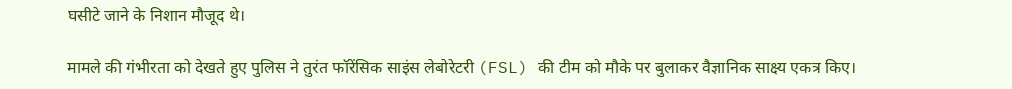घसीटे जाने के निशान मौजूद थे।

मामले की गंभीरता को देखते हुए पुलिस ने तुरंत फॉरेंसिक साइंस लेबोरेटरी (FSL) की टीम को मौके पर बुलाकर वैज्ञानिक साक्ष्य एकत्र किए।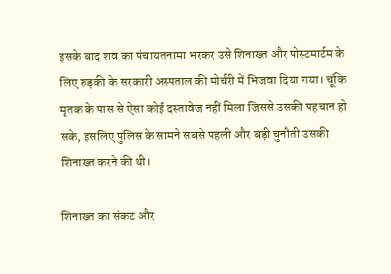इसके बाद शव का पंचायतनामा भरकर उसे शिनाख्त और पोस्टमार्टम के लिए रुड़की के सरकारी अस्पताल की मोर्चरी में भिजवा दिया गया। चूंकि मृतक के पास से ऐसा कोई दस्तावेज नहीं मिला जिससे उसकी पहचान हो सके, इसलिए पुलिस के सामने सबसे पहली और बड़ी चुनौती उसकी शिनाख्त करने की थी।

शिनाख्त का संकट और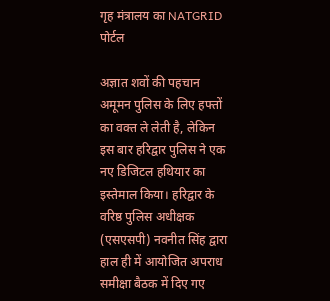गृह मंत्रालय का NATGRID पोर्टल

अज्ञात शवों की पहचान अमूमन पुलिस के लिए हफ्तों का वक्त ले लेती है, लेकिन इस बार हरिद्वार पुलिस ने एक नए डिजिटल हथियार का इस्तेमाल किया। हरिद्वार के वरिष्ठ पुलिस अधीक्षक (एसएसपी) नवनीत सिंह द्वारा हाल ही में आयोजित अपराध समीक्षा बैठक में दिए गए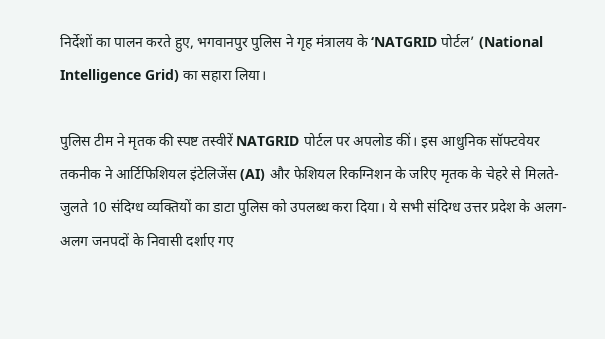निर्देशों का पालन करते हुए, भगवानपुर पुलिस ने गृह मंत्रालय के ‘NATGRID पोर्टल’ (National Intelligence Grid) का सहारा लिया।

पुलिस टीम ने मृतक की स्पष्ट तस्वीरें NATGRID पोर्टल पर अपलोड कीं। इस आधुनिक सॉफ्टवेयर तकनीक ने आर्टिफिशियल इंटेलिजेंस (AI) और फेशियल रिकग्निशन के जरिए मृतक के चेहरे से मिलते-जुलते 10 संदिग्ध व्यक्तियों का डाटा पुलिस को उपलब्ध करा दिया। ये सभी संदिग्ध उत्तर प्रदेश के अलग-अलग जनपदों के निवासी दर्शाए गए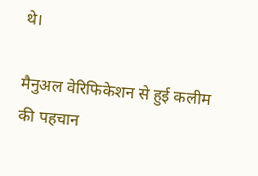थे।

मैनुअल वेरिफिकेशन से हुई कलीम की पहचान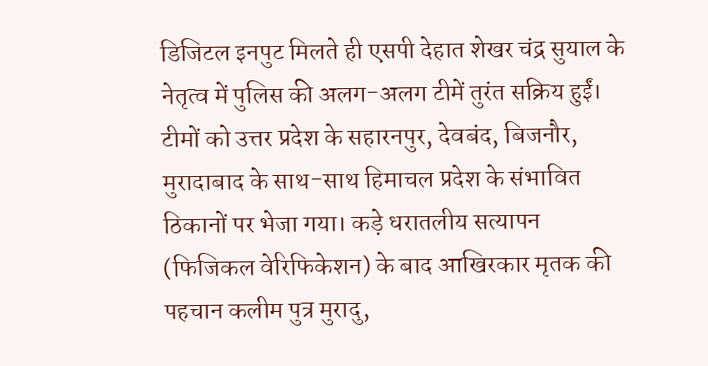डिजिटल इनपुट मिलते ही एसपी देहात शेखर चंद्र सुयाल के नेतृत्व में पुलिस की अलग-अलग टीमें तुरंत सक्रिय हुईं। टीमों को उत्तर प्रदेश के सहारनपुर, देवबंद, बिजनौर, मुरादाबाद के साथ-साथ हिमाचल प्रदेश के संभावित ठिकानों पर भेजा गया। कड़े धरातलीय सत्यापन (फिजिकल वेरिफिकेशन) के बाद आखिरकार मृतक की पहचान कलीम पुत्र मुरादु,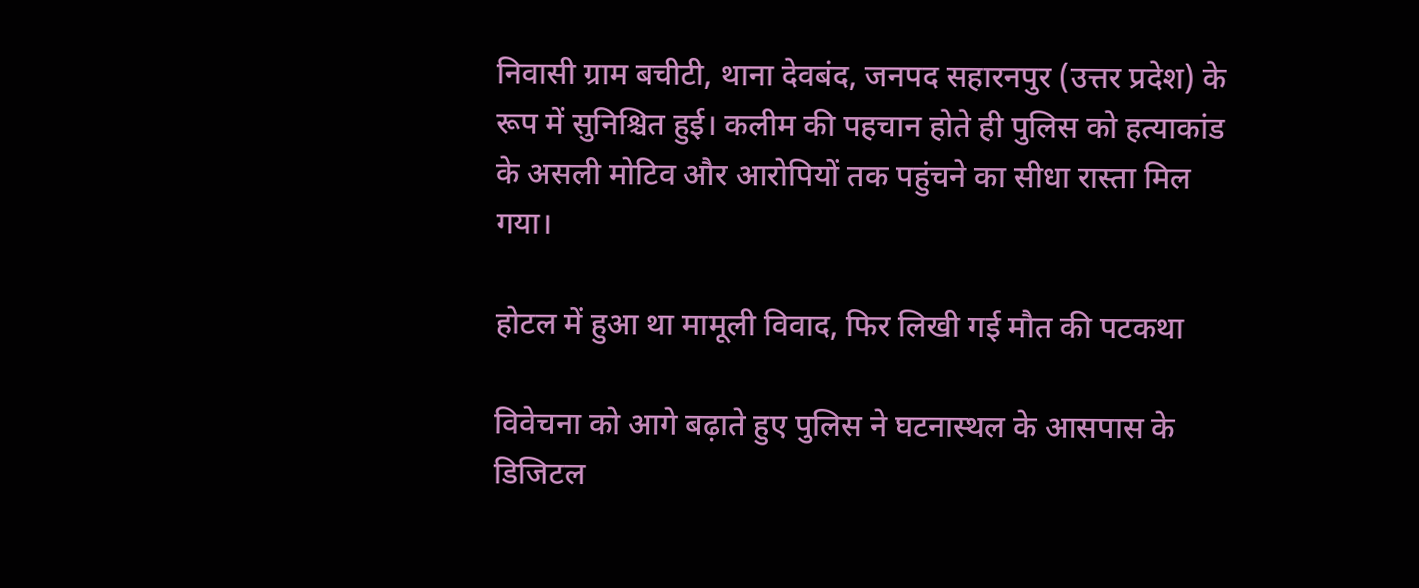निवासी ग्राम बचीटी, थाना देवबंद, जनपद सहारनपुर (उत्तर प्रदेश) के रूप में सुनिश्चित हुई। कलीम की पहचान होते ही पुलिस को हत्याकांड के असली मोटिव और आरोपियों तक पहुंचने का सीधा रास्ता मिल गया।

होटल में हुआ था मामूली विवाद, फिर लिखी गई मौत की पटकथा

विवेचना को आगे बढ़ाते हुए पुलिस ने घटनास्थल के आसपास के डिजिटल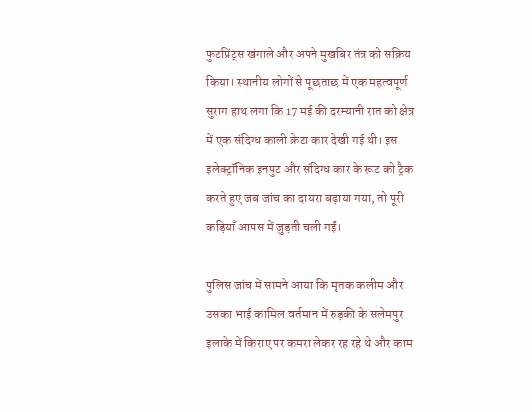फुटप्रिंट्स खंगाले और अपने मुखबिर तंत्र को सक्रिय किया। स्थानीय लोगों से पूछताछ में एक महत्वपूर्ण सुराग हाथ लगा कि 17 मई की दरम्यानी रात को क्षेत्र में एक संदिग्ध काली क्रेटा कार देखी गई थी। इस इलेक्ट्रॉनिक इनपुट और संदिग्ध कार के रूट को ट्रैक करते हुए जब जांच का दायरा बढ़ाया गया, तो पूरी कड़ियाँ आपस में जुड़ती चली गईं।

पुलिस जांच में सामने आया कि मृतक कलीम और उसका भाई कामिल वर्तमान में रुड़की के सलेमपुर इलाके में किराए पर कमरा लेकर रह रहे थे और काम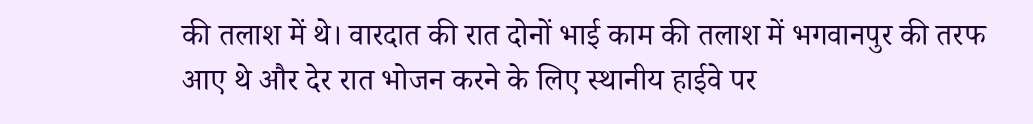की तलाश में थे। वारदात की रात दोनों भाई काम की तलाश में भगवानपुर की तरफ आए थे और देर रात भोजन करने के लिए स्थानीय हाईवे पर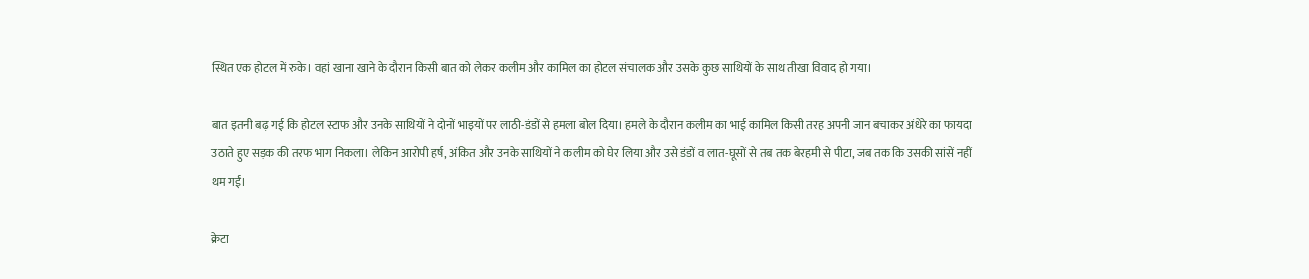स्थित एक होटल में रुके। वहां खाना खाने के दौरान किसी बात को लेकर कलीम और कामिल का होटल संचालक और उसके कुछ साथियों के साथ तीखा विवाद हो गया।

बात इतनी बढ़ गई कि होटल स्टाफ और उनके साथियों ने दोनों भाइयों पर लाठी-डंडों से हमला बोल दिया। हमले के दौरान कलीम का भाई कामिल किसी तरह अपनी जान बचाकर अंधेरे का फायदा उठाते हुए सड़क की तरफ भाग निकला। लेकिन आरोपी हर्ष, अंकित और उनके साथियों ने कलीम को घेर लिया और उसे डंडों व लात-घूसों से तब तक बेरहमी से पीटा, जब तक कि उसकी सांसें नहीं थम गईं।

क्रेटा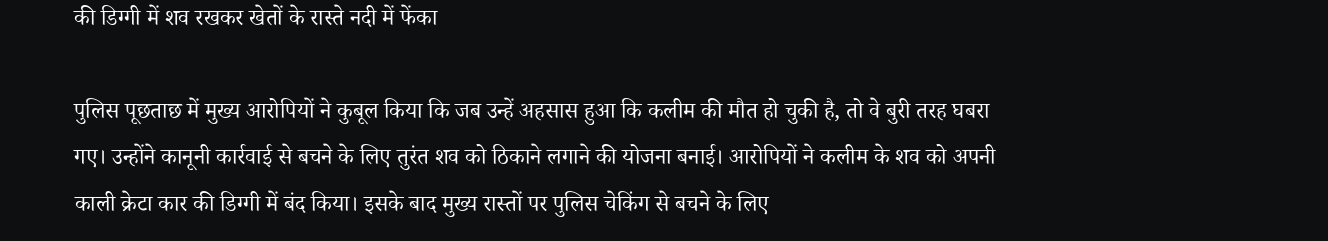की डिग्गी में शव रखकर खेतों के रास्ते नदी में फेंका

पुलिस पूछताछ में मुख्य आरोपियों ने कुबूल किया कि जब उन्हें अहसास हुआ कि कलीम की मौत हो चुकी है, तो वे बुरी तरह घबरा गए। उन्होंने कानूनी कार्रवाई से बचने के लिए तुरंत शव को ठिकाने लगाने की योजना बनाई। आरोपियों ने कलीम के शव को अपनी काली क्रेटा कार की डिग्गी में बंद किया। इसके बाद मुख्य रास्तों पर पुलिस चेकिंग से बचने के लिए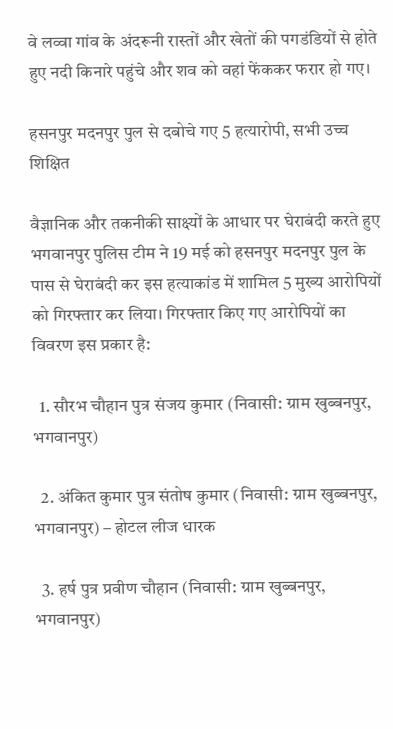वे लव्वा गांव के अंदरूनी रास्तों और खेतों की पगडंडियों से होते हुए नदी किनारे पहुंचे और शव को वहां फेंककर फरार हो गए।

हसनपुर मदनपुर पुल से दबोचे गए 5 हत्यारोपी, सभी उच्च शिक्षित

वैज्ञानिक और तकनीकी साक्ष्यों के आधार पर घेराबंदी करते हुए भगवानपुर पुलिस टीम ने 19 मई को हसनपुर मदनपुर पुल के पास से घेराबंदी कर इस हत्याकांड में शामिल 5 मुख्य आरोपियों को गिरफ्तार कर लिया। गिरफ्तार किए गए आरोपियों का विवरण इस प्रकार है:

  1. सौरभ चौहान पुत्र संजय कुमार (निवासी: ग्राम खुब्बनपुर, भगवानपुर)

  2. अंकित कुमार पुत्र संतोष कुमार (निवासी: ग्राम खुब्बनपुर, भगवानपुर) – होटल लीज धारक

  3. हर्ष पुत्र प्रवीण चौहान (निवासी: ग्राम खुब्बनपुर, भगवानपुर)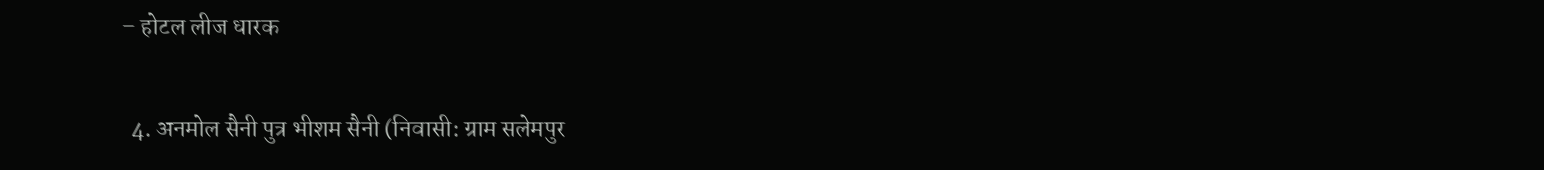– होटल लीज धारक

  4. अनमोल सैनी पुत्र भीशम सैनी (निवासी: ग्राम सलेमपुर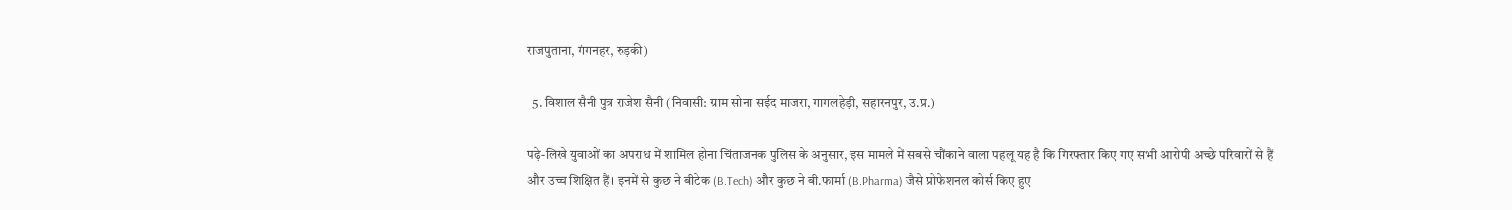राजपुताना, गंगनहर, रुड़की)

  5. विशाल सैनी पुत्र राजेश सैनी (निवासी: ग्राम सोना सईद माजरा, गागलहेड़ी, सहारनपुर, उ.प्र.)

पढ़े-लिखे युवाओं का अपराध में शामिल होना चिंताजनक पुलिस के अनुसार, इस मामले में सबसे चौंकाने वाला पहलू यह है कि गिरफ्तार किए गए सभी आरोपी अच्छे परिवारों से हैं और उच्च शिक्षित हैं। इनमें से कुछ ने बीटेक (B.Tech) और कुछ ने बी.फार्मा (B.Pharma) जैसे प्रोफेशनल कोर्स किए हुए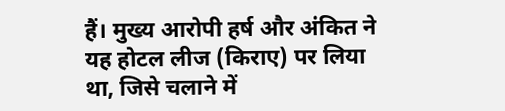हैं। मुख्य आरोपी हर्ष और अंकित ने यह होटल लीज (किराए) पर लिया था, जिसे चलाने में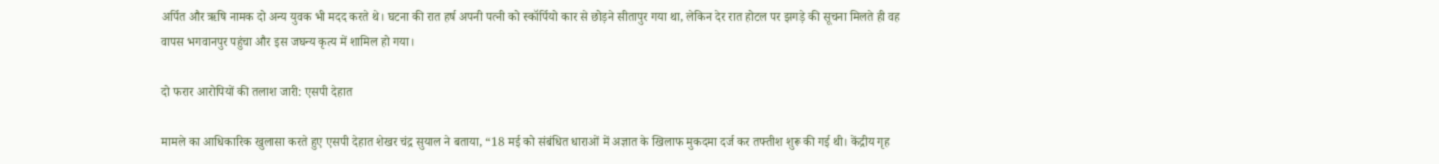अर्पित और ऋषि नामक दो अन्य युवक भी मदद करते थे। घटना की रात हर्ष अपनी पत्नी को स्कॉर्पियो कार से छोड़ने सीतापुर गया था, लेकिन देर रात होटल पर झगड़े की सूचना मिलते ही वह वापस भगवानपुर पहुंचा और इस जघन्य कृत्य में शामिल हो गया।

दो फरार आरोपियों की तलाश जारी: एसपी देहात

मामले का आधिकारिक खुलासा करते हुए एसपी देहात शेखर चंद्र सुयाल ने बताया, “18 मई को संबंधित धाराओं में अज्ञात के खिलाफ मुकदमा दर्ज कर तफ्तीश शुरू की गई थी। केंद्रीय गृह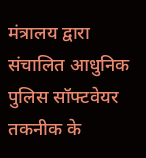मंत्रालय द्वारा संचालित आधुनिक पुलिस सॉफ्टवेयर तकनीक के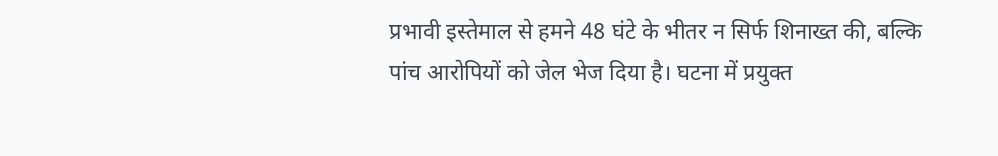प्रभावी इस्तेमाल से हमने 48 घंटे के भीतर न सिर्फ शिनाख्त की, बल्कि पांच आरोपियों को जेल भेज दिया है। घटना में प्रयुक्त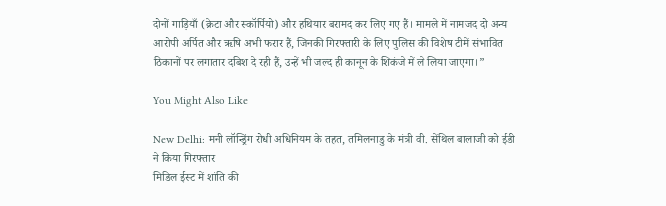दोनों गाड़ियाँ (क्रेटा और स्कॉर्पियो) और हथियार बरामद कर लिए गए हैं। मामले में नामजद दो अन्य आरोपी अर्पित और ऋषि अभी फरार हैं, जिनकी गिरफ्तारी के लिए पुलिस की विशेष टीमें संभावित ठिकानों पर लगातार दबिश दे रही हैं, उन्हें भी जल्द ही कानून के शिकंजे में ले लिया जाएगा।”

You Might Also Like

New Delhi: मनी लॉन्ड्रिंग रोधी अधिनियम के तहत, तमिलनाडु के मंत्री वी. सेंथिल बालाजी को ईडी ने किया गिरफ्तार
मिडिल ईस्ट में शांति की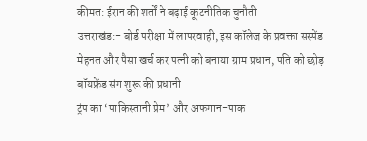कीमत: ईरान की शर्तों ने बढ़ाई कूटनीतिक चुनौती
उत्तराखंड:- बोर्ड परीक्षा में लापरवाही, इस कॉलेज के प्रवक्ता सस्पेंड
मेहनत और पैसा खर्च कर पत्नी को बनाया ग्राम प्रधान, पति को छोड़ बॉयफ्रेंड संग शुरू की प्रधानी
ट्रंप का ‘पाकिस्तानी प्रेम’ और अफगान-पाक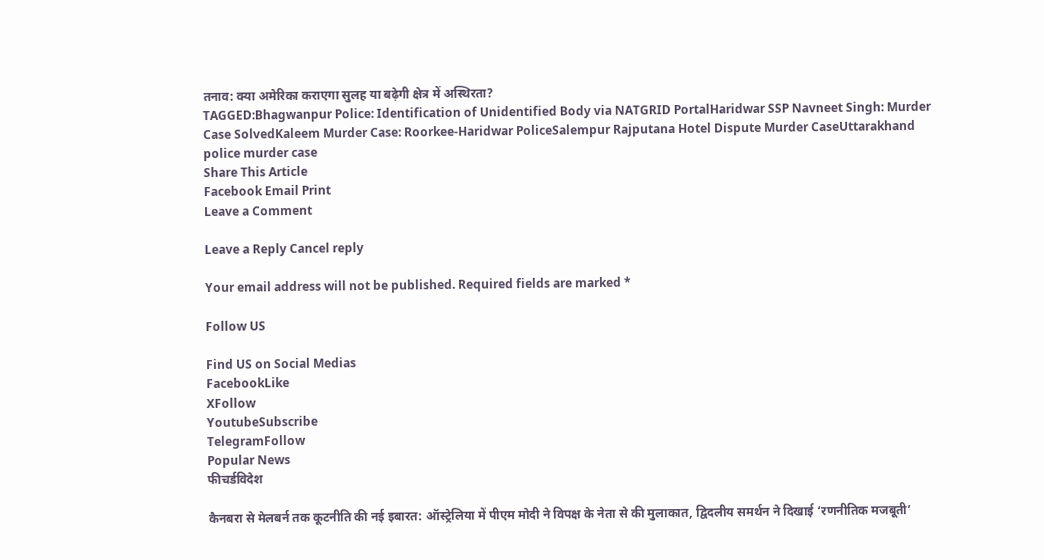तनाव: क्या अमेरिका कराएगा सुलह या बढ़ेगी क्षेत्र में अस्थिरता?
TAGGED:Bhagwanpur Police: Identification of Unidentified Body via NATGRID PortalHaridwar SSP Navneet Singh: Murder Case SolvedKaleem Murder Case: Roorkee-Haridwar PoliceSalempur Rajputana Hotel Dispute Murder CaseUttarakhand police murder case
Share This Article
Facebook Email Print
Leave a Comment

Leave a Reply Cancel reply

Your email address will not be published. Required fields are marked *

Follow US

Find US on Social Medias
FacebookLike
XFollow
YoutubeSubscribe
TelegramFollow
Popular News
फीचर्डविदेश

कैनबरा से मेलबर्न तक कूटनीति की नई इबारत: ऑस्ट्रेलिया में पीएम मोदी ने विपक्ष के नेता से की मुलाकात, द्विदलीय समर्थन ने दिखाई ‘रणनीतिक मजबूती’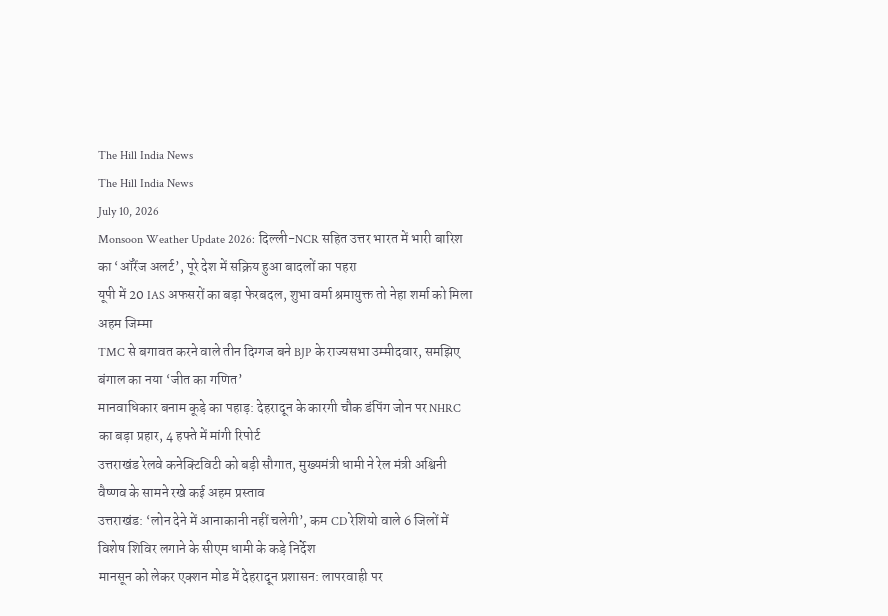The Hill India News
The Hill India News
July 10, 2026
Monsoon Weather Update 2026: दिल्ली-NCR सहित उत्तर भारत में भारी बारिश का ‘ऑरेंज अलर्ट’, पूरे देश में सक्रिय हुआ बादलों का पहरा
यूपी में 20 IAS अफसरों का बड़ा फेरबदल, शुभा वर्मा श्रमायुक्त तो नेहा शर्मा को मिला अहम जिम्मा
TMC से बगावत करने वाले तीन दिग्गज बने BJP के राज्यसभा उम्मीदवार, समझिए बंगाल का नया ‘जीत का गणित’
मानवाधिकार बनाम कूड़े का पहाड़: देहरादून के कारगी चौक डंपिंग जोन पर NHRC का बड़ा प्रहार, 4 हफ्ते में मांगी रिपोर्ट
उत्तराखंड रेलवे कनेक्टिविटी को बड़ी सौगात, मुख्यमंत्री धामी ने रेल मंत्री अश्विनी वैष्णव के सामने रखे कई अहम प्रस्ताव
उत्तराखंड: ‘लोन देने में आनाकानी नहीं चलेगी’, कम CD रेशियो वाले 6 जिलों में विशेष शिविर लगाने के सीएम धामी के कड़े निर्देश
मानसून को लेकर एक्शन मोड में देहरादून प्रशासन: लापरवाही पर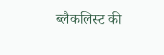ब्लैकलिस्ट की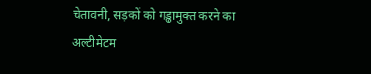चेतावनी, सड़कों को गड्ढामुक्त करने का अल्टीमेटम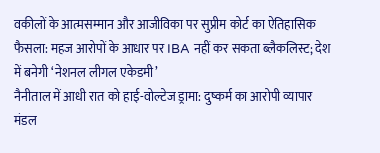वकीलों के आत्मसम्मान और आजीविका पर सुप्रीम कोर्ट का ऐतिहासिक फैसला: महज आरोपों के आधार पर IBA नहीं कर सकता ब्लैकलिस्ट; देश में बनेगी ‘नेशनल लीगल एकेडमी’
नैनीताल में आधी रात को हाई-वोल्टेज ड्रामा: दुष्कर्म का आरोपी व्यापार मंडल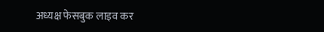अध्यक्ष फेसबुक लाइव कर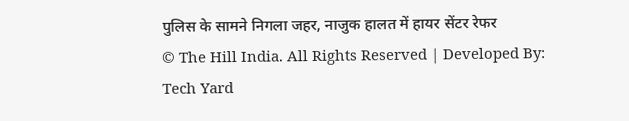पुलिस के सामने निगला जहर, नाजुक हालत में हायर सेंटर रेफर
© The Hill India. All Rights Reserved | Developed By: Tech Yard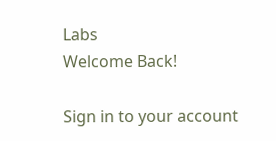Labs
Welcome Back!

Sign in to your account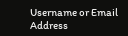Username or Email Address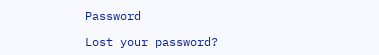Password

Lost your password?